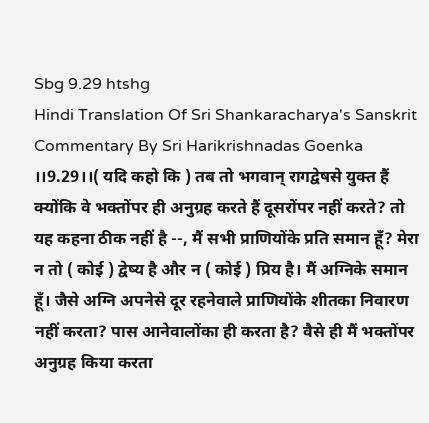Sbg 9.29 htshg
Hindi Translation Of Sri Shankaracharya's Sanskrit Commentary By Sri Harikrishnadas Goenka ।।9.29।।( यदि कहो कि ) तब तो भगवान् रागद्वेषसे युक्त हैं क्योंकि वे भक्तोंपर ही अनुग्रह करते हैं दूसरोंपर नहीं करते? तो यह कहना ठीक नहीं है --, मैं सभी प्राणियोंके प्रति समान हूँ? मेरा न तो ( कोई ) द्वेष्य है और न ( कोई ) प्रिय है। मैं अग्निके समान हूँ। जैसे अग्नि अपनेसे दूर रहनेवाले प्राणियोंके शीतका निवारण नहीं करता? पास आनेवालोंका ही करता है? वैसे ही मैं भक्तोंपर अनुग्रह किया करता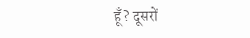हूँ? दूसरों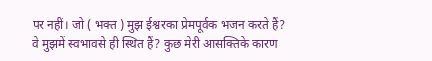पर नहीं। जो ( भक्त ) मुझ ईश्वरका प्रेमपूर्वक भजन करते हैं? वे मुझमें स्वभावसे ही स्थित हैं? कुछ मेरी आसक्तिके कारण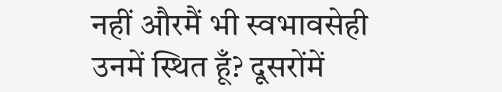नहीं औरमैं भी स्वभावसेही उनमें स्थित हूँ? दूसरोंमें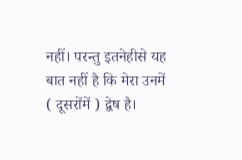नहीं। परन्तु इतनेहीसे यह बात नहीं है कि मेरा उनमें ( दूसरोंमें ) द्वेष है।